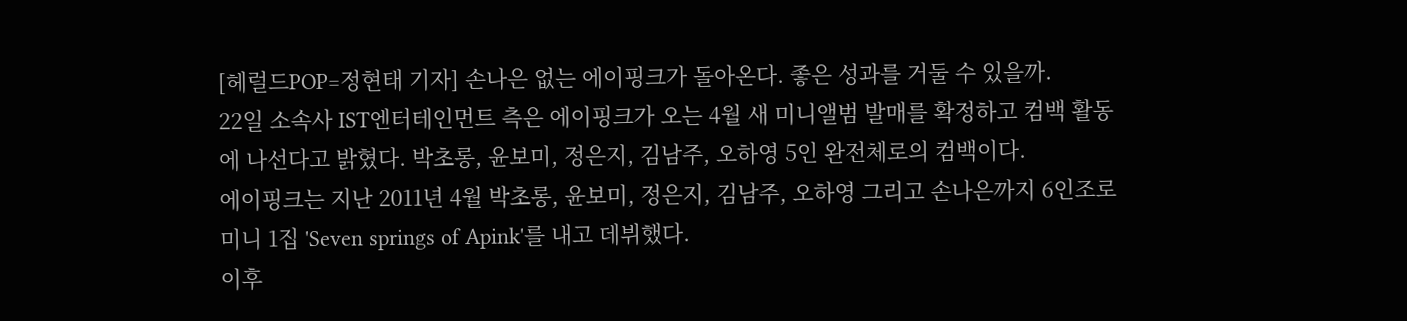[헤럴드POP=정현태 기자] 손나은 없는 에이핑크가 돌아온다. 좋은 성과를 거둘 수 있을까.
22일 소속사 IST엔터테인먼트 측은 에이핑크가 오는 4월 새 미니앨범 발매를 확정하고 컴백 활동에 나선다고 밝혔다. 박초롱, 윤보미, 정은지, 김남주, 오하영 5인 완전체로의 컴백이다.
에이핑크는 지난 2011년 4월 박초롱, 윤보미, 정은지, 김남주, 오하영 그리고 손나은까지 6인조로 미니 1집 'Seven springs of Apink'를 내고 데뷔했다.
이후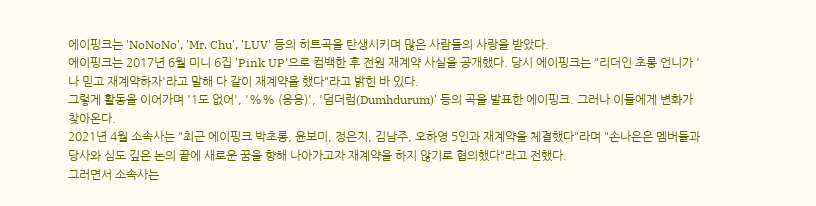에이핑크는 'NoNoNo', 'Mr. Chu', 'LUV' 등의 히트곡을 탄생시키며 많은 사람들의 사랑을 받았다.
에이핑크는 2017년 6월 미니 6집 'Pink UP'으로 컴백한 후 전원 재계약 사실을 공개했다. 당시 에이핑크는 "리더인 초롱 언니가 '나 믿고 재계약하자'라고 말해 다 같이 재계약을 했다"라고 밝힌 바 있다.
그렇게 활동을 이어가며 '1도 없어', '%% (응응)', '덤더럼(Dumhdurum)' 등의 곡을 발표한 에이핑크. 그러나 이들에게 변화가 찾아온다.
2021년 4월 소속사는 "최근 에이핑크 박초롱, 윤보미, 정은지, 김남주, 오하영 5인과 재계약을 체결했다"라며 "손나은은 멤버들과 당사와 심도 깊은 논의 끝에 새로운 꿈을 향해 나아가고자 재계약을 하지 않기로 협의했다"라고 전했다.
그러면서 소속사는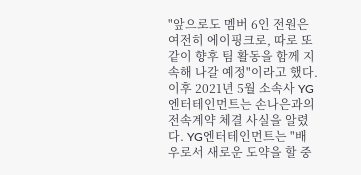"앞으로도 멤버 6인 전원은 여전히 에이핑크로, 따로 또 같이 향후 팀 활동을 함께 지속해 나갈 예정"이라고 했다.
이후 2021년 5월 소속사 YG엔터테인먼트는 손나은과의 전속계약 체결 사실을 알렸다. YG엔터테인먼트는 "배우로서 새로운 도약을 할 중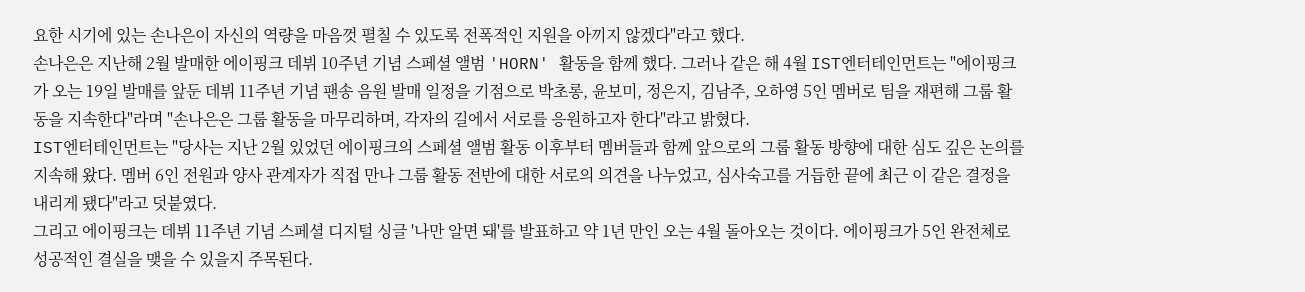요한 시기에 있는 손나은이 자신의 역량을 마음껏 펼칠 수 있도록 전폭적인 지원을 아끼지 않겠다"라고 했다.
손나은은 지난해 2월 발매한 에이핑크 데뷔 10주년 기념 스페셜 앨범 'HORN' 활동을 함께 했다. 그러나 같은 해 4월 IST엔터테인먼트는 "에이핑크가 오는 19일 발매를 앞둔 데뷔 11주년 기념 팬송 음원 발매 일정을 기점으로 박초롱, 윤보미, 정은지, 김남주, 오하영 5인 멤버로 팀을 재편해 그룹 활동을 지속한다"라며 "손나은은 그룹 활동을 마무리하며, 각자의 길에서 서로를 응원하고자 한다"라고 밝혔다.
IST엔터테인먼트는 "당사는 지난 2월 있었던 에이핑크의 스페셜 앨범 활동 이후부터 멤버들과 함께 앞으로의 그룹 활동 방향에 대한 심도 깊은 논의를 지속해 왔다. 멤버 6인 전원과 양사 관계자가 직접 만나 그룹 활동 전반에 대한 서로의 의견을 나누었고, 심사숙고를 거듭한 끝에 최근 이 같은 결정을 내리게 됐다"라고 덧붙였다.
그리고 에이핑크는 데뷔 11주년 기념 스페셜 디지털 싱글 '나만 알면 돼'를 발표하고 약 1년 만인 오는 4월 돌아오는 것이다. 에이핑크가 5인 완전체로 성공적인 결실을 맺을 수 있을지 주목된다.